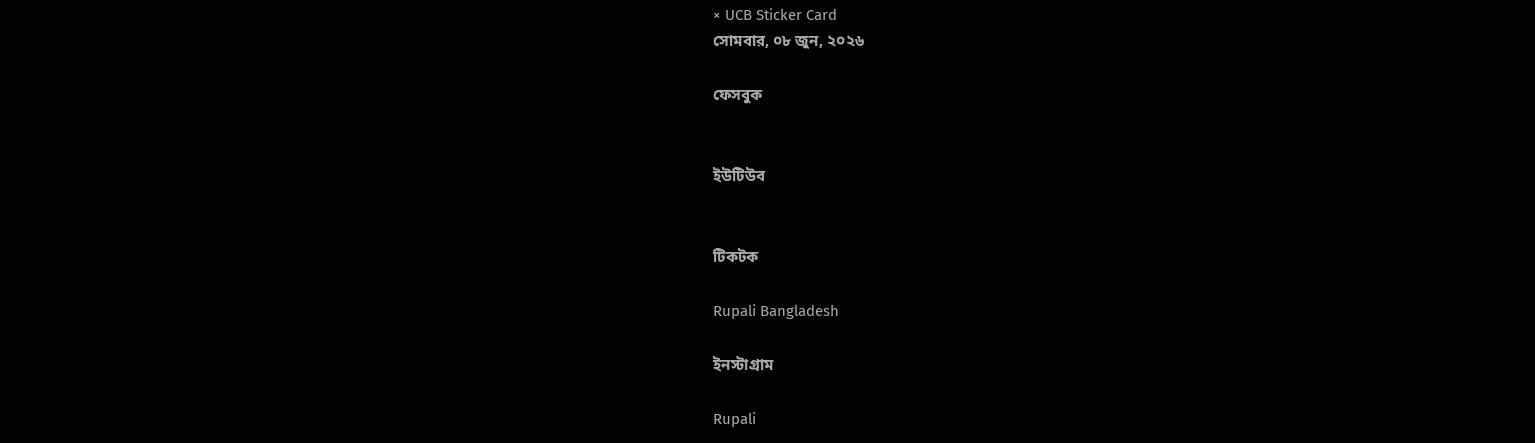× UCB Sticker Card
সোমবার, ০৮ জুন, ২০২৬

ফেসবুক


ইউটিউব


টিকটক

Rupali Bangladesh

ইনস্টাগ্রাম

Rupali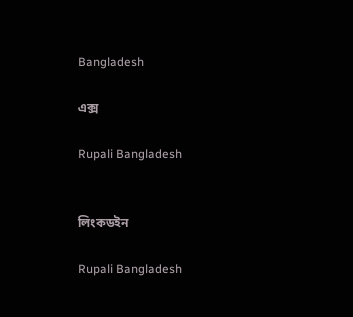Bangladesh

এক্স

Rupali Bangladesh


লিংকডইন

Rupali Bangladesh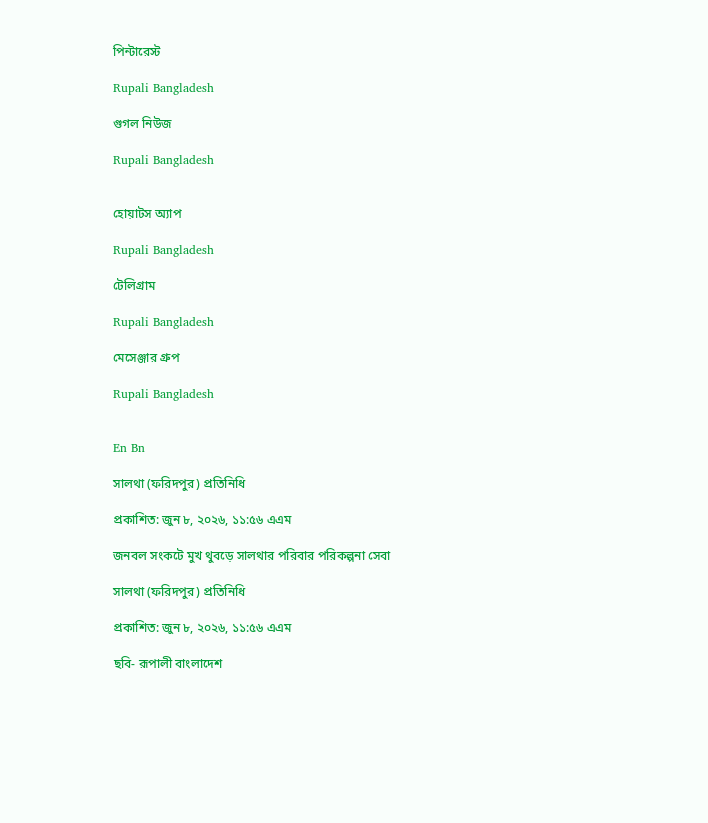পিন্টারেস্ট

Rupali Bangladesh

গুগল নিউজ

Rupali Bangladesh


হোয়াটস অ্যাপ

Rupali Bangladesh

টেলিগ্রাম

Rupali Bangladesh

মেসেঞ্জার গ্রুপ

Rupali Bangladesh


En Bn

সালথা (ফরিদপুর) প্রতিনিধি

প্রকাশিত: জুন ৮, ২০২৬, ১১:৫৬ এএম

জনবল সংকটে মুখ থুবড়ে সালথার পরিবার পরিকল্পনা সেবা

সালথা (ফরিদপুর) প্রতিনিধি

প্রকাশিত: জুন ৮, ২০২৬, ১১:৫৬ এএম

ছবি- রূপালী বাংলাদেশ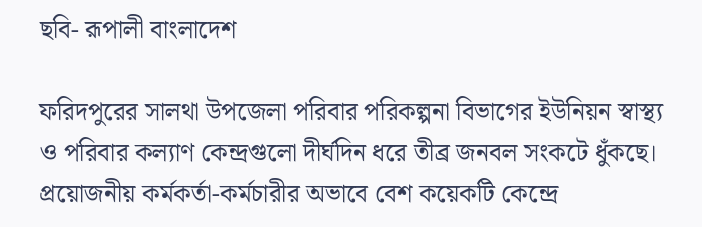ছবি- রূপালী বাংলাদেশ

ফরিদপুরের সালথা উপজেলা পরিবার পরিকল্পনা বিভাগের ইউনিয়ন স্বাস্থ্য ও পরিবার কল্যাণ কেন্দ্রগুলো দীর্ঘদিন ধরে তীব্র জনবল সংকটে ধুঁকছে। প্রয়োজনীয় কর্মকর্তা-কর্মচারীর অভাবে বেশ কয়েকটি কেন্দ্রে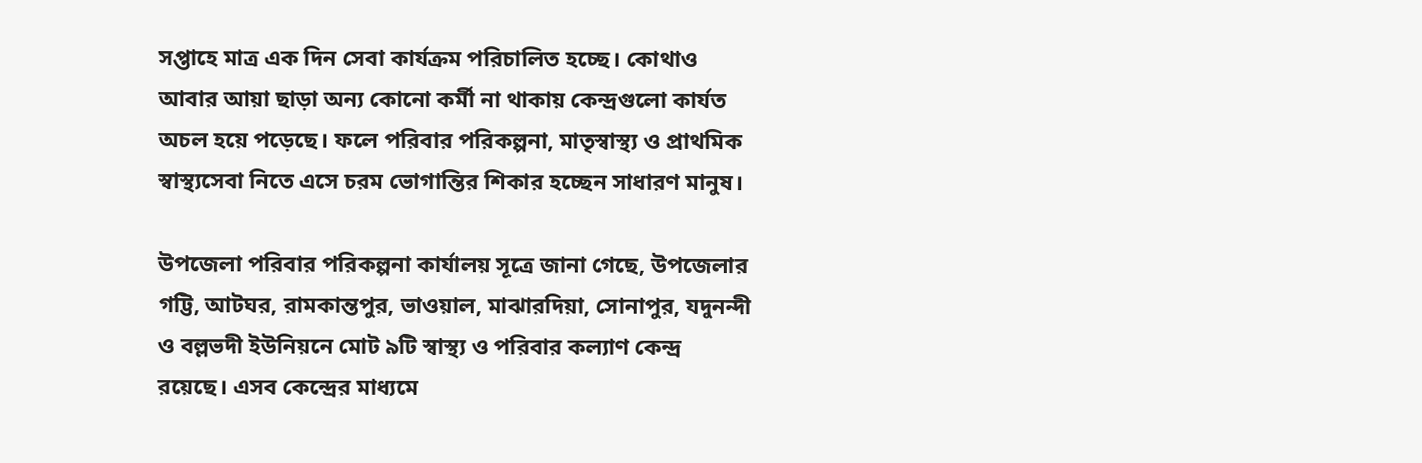সপ্তাহে মাত্র এক দিন সেবা কার্যক্রম পরিচালিত হচ্ছে। কোথাও আবার আয়া ছাড়া অন্য কোনো কর্মী না থাকায় কেন্দ্রগুলো কার্যত অচল হয়ে পড়েছে। ফলে পরিবার পরিকল্পনা, মাতৃস্বাস্থ্য ও প্রাথমিক স্বাস্থ্যসেবা নিতে এসে চরম ভোগান্তির শিকার হচ্ছেন সাধারণ মানুষ।

উপজেলা পরিবার পরিকল্পনা কার্যালয় সূত্রে জানা গেছে, উপজেলার গট্টি, আটঘর, রামকান্তপুর, ভাওয়াল, মাঝারদিয়া, সোনাপুর, যদুনন্দী ও বল্লভদী ইউনিয়নে মোট ৯টি স্বাস্থ্য ও পরিবার কল্যাণ কেন্দ্র রয়েছে। এসব কেন্দ্রের মাধ্যমে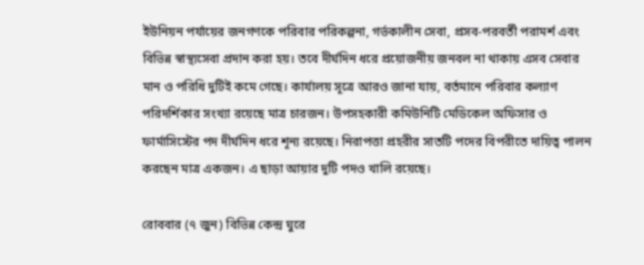ইউনিয়ন পর্যায়ের জনগণকে পরিবার পরিকল্পনা, গর্ভকালীন সেবা, প্রসব-পরবর্তী পরামর্শ এবং বিভিন্ন স্বাস্থ্যসেবা প্রদান করা হয়। তবে দীর্ঘদিন ধরে প্রয়োজনীয় জনবল না থাকায় এসব সেবার মান ও পরিধি দুটিই কমে গেছে। কার্যালয় সূত্রে আরও জানা যায়, বর্তমানে পরিবার কল্যাণ পরিদর্শিকার সংখ্যা রয়েছে মাত্র চারজন। উপসহকারী কমিউনিটি মেডিকেল অফিসার ও ফার্মাসিস্টের পদ দীর্ঘদিন ধরে শূন্য রয়েছে। নিরাপত্তা প্রহরীর সাতটি পদের বিপরীতে দায়িত্ব পালন করছেন মাত্র একজন। এ ছাড়া আয়ার দুটি পদও খালি রয়েছে।

রোববার (৭ জুন) বিভিন্ন কেন্দ্র ঘুরে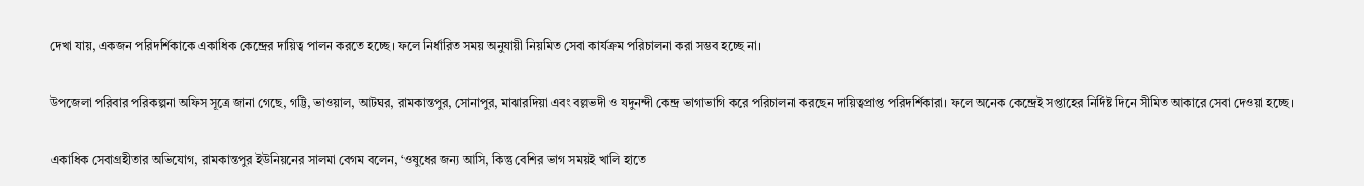দেখা যায়, একজন পরিদর্শিকাকে একাধিক কেন্দ্রের দায়িত্ব পালন করতে হচ্ছে। ফলে নির্ধারিত সময় অনুযায়ী নিয়মিত সেবা কার্যক্রম পরিচালনা করা সম্ভব হচ্ছে না।

উপজেলা পরিবার পরিকল্পনা অফিস সূত্রে জানা গেছে, গট্টি, ভাওয়াল, আটঘর, রামকান্তপুর, সোনাপুর, মাঝারদিয়া এবং বল্লভদী ও যদুনন্দী কেন্দ্র ভাগাভাগি করে পরিচালনা করছেন দায়িত্বপ্রাপ্ত পরিদর্শিকারা। ফলে অনেক কেন্দ্রেই সপ্তাহের নির্দিষ্ট দিনে সীমিত আকারে সেবা দেওয়া হচ্ছে।

একাধিক সেবাগ্রহীতার অভিযোগ, রামকান্তপুর ইউনিয়নের সালমা বেগম বলেন, ‘ওষুধের জন্য আসি, কিন্তু বেশির ভাগ সময়ই খালি হাতে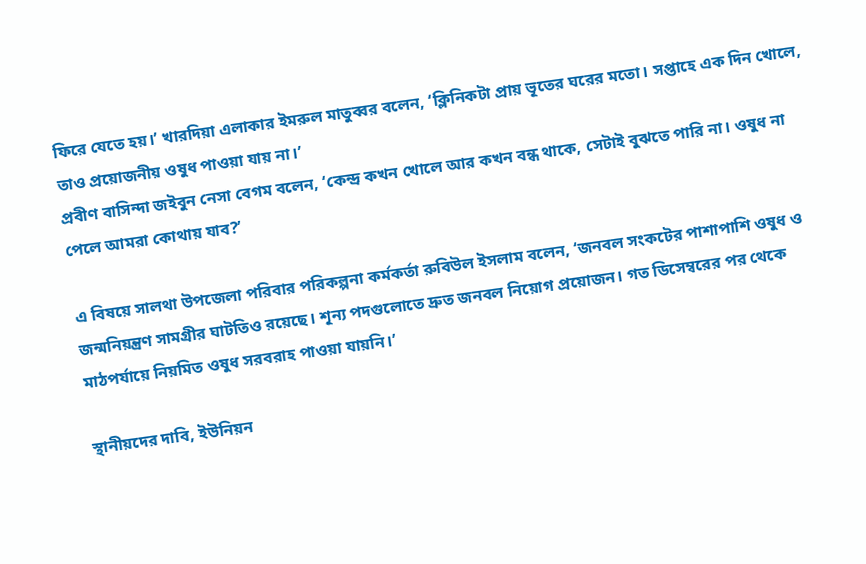ফিরে যেতে হয়।’ খারদিয়া এলাকার ইমরুল মাতুব্বর বলেন, ‘ক্লিনিকটা প্রায় ভূতের ঘরের মতো। সপ্তাহে এক দিন খোলে, তাও প্রয়োজনীয় ওষুধ পাওয়া যায় না।’
প্রবীণ বাসিন্দা জইবুন নেসা বেগম বলেন, ‘কেন্দ্র কখন খোলে আর কখন বন্ধ থাকে, সেটাই বুঝতে পারি না। ওষুধ না পেলে আমরা কোথায় যাব?’

এ বিষয়ে সালথা উপজেলা পরিবার পরিকল্পনা কর্মকর্তা রুবিউল ইসলাম বলেন, ‘জনবল সংকটের পাশাপাশি ওষুধ ও জন্মনিয়ন্ত্রণ সামগ্রীর ঘাটতিও রয়েছে। শূন্য পদগুলোতে দ্রুত জনবল নিয়োগ প্রয়োজন। গত ডিসেম্বরের পর থেকে মাঠপর্যায়ে নিয়মিত ওষুধ সরবরাহ পাওয়া যায়নি।’

স্থানীয়দের দাবি, ইউনিয়ন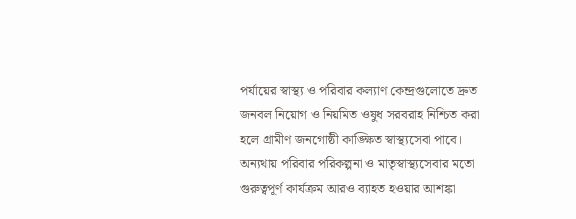পর্যায়ের স্বাস্থ্য ও পরিবার কল্যাণ কেন্দ্রগুলোতে দ্রুত জনবল নিয়োগ ও নিয়মিত ওষুধ সরবরাহ নিশ্চিত করা হলে গ্রামীণ জনগোষ্ঠী কাঙ্ক্ষিত স্বাস্থ্যসেবা পাবে। অন্যথায় পরিবার পরিকল্পনা ও মাতৃস্বাস্থ্যসেবার মতো গুরুত্বপূর্ণ কার্যক্রম আরও ব্যাহত হওয়ার আশঙ্কা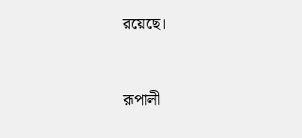রয়েছে।


রূপালী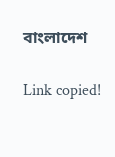বাংলাদেশ

Link copied!